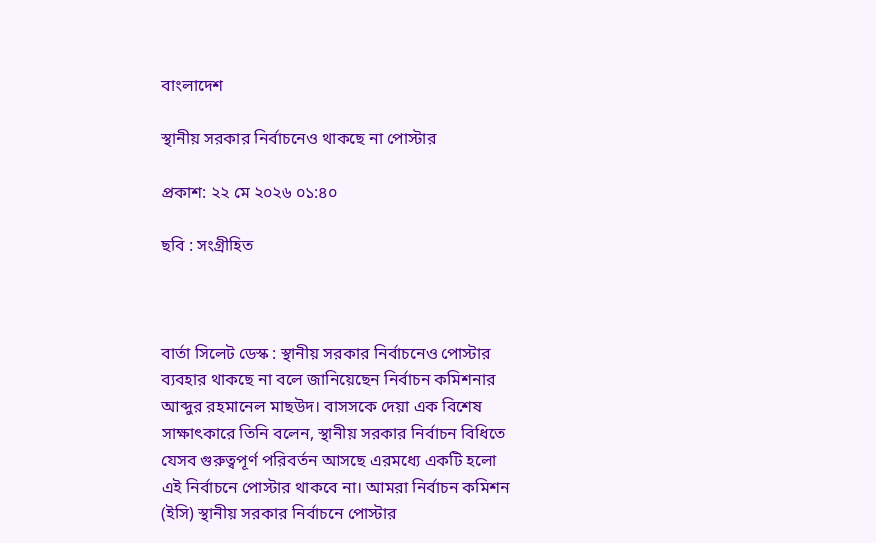বাংলাদেশ

স্থানীয় সরকার নির্বাচনেও থাকছে না পোস্টার

প্রকাশ: ২২ মে ২০২৬ ০১:৪০

ছবি : সংগ্রীহিত



বার্তা সিলেট ডেস্ক : স্থানীয় সরকার নির্বাচনেও পোস্টার ব্যবহার থাকছে না বলে জানিয়েছেন নির্বাচন কমিশনার আব্দুর রহমানেল মাছউদ। বাসসকে দেয়া এক বিশেষ সাক্ষাৎকারে তিনি বলেন, স্থানীয় সরকার নির্বাচন বিধিতে যেসব গুরুত্বপূর্ণ পরিবর্তন আসছে এরমধ্যে একটি হলো এই নির্বাচনে পোস্টার থাকবে না। আমরা নির্বাচন কমিশন (ইসি) স্থানীয় সরকার নির্বাচনে পোস্টার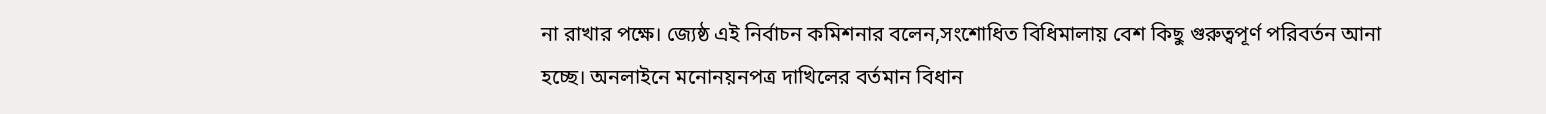না রাখার পক্ষে। জ্যেষ্ঠ এই নির্বাচন কমিশনার বলেন,সংশোধিত বিধিমালায় বেশ কিছু গুরুত্বপূর্ণ পরিবর্তন আনা হচ্ছে। অনলাইনে মনোনয়নপত্র দাখিলের বর্তমান বিধান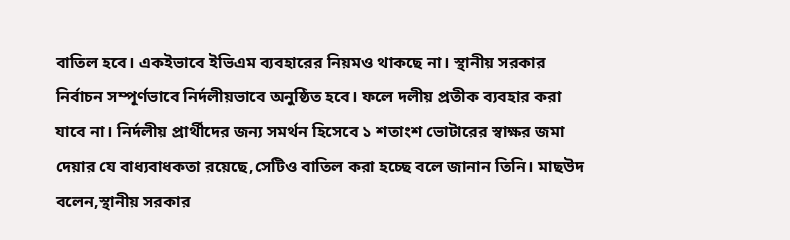বাতিল হবে। একইভাবে ইভিএম ব্যবহারের নিয়মও থাকছে না। স্থানীয় সরকার নির্বাচন সম্পূর্ণভাবে নির্দলীয়ভাবে অনুষ্ঠিত হবে। ফলে দলীয় প্রতীক ব্যবহার করা যাবে না। নির্দলীয় প্রার্থীদের জন্য সমর্থন হিসেবে ১ শতাংশ ভোটারের স্বাক্ষর জমা দেয়ার যে বাধ্যবাধকতা রয়েছে,সেটিও বাতিল করা হচ্ছে বলে জানান তিনি। মাছউদ বলেন,স্থানীয় সরকার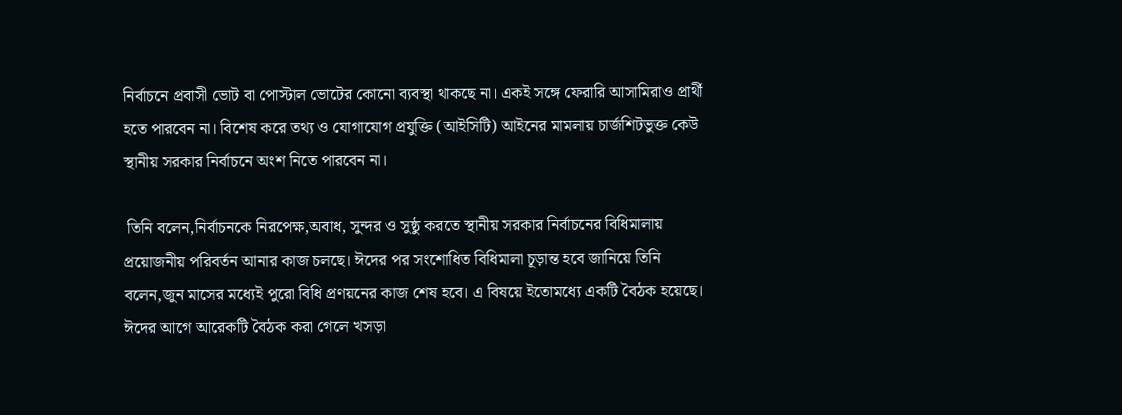নির্বাচনে প্রবাসী ভোট বা পোস্টাল ভোটের কোনো ব্যবস্থা থাকছে না। একই সঙ্গে ফেরারি আসামিরাও প্রার্থী হতে পারবেন না। বিশেষ করে তথ্য ও যোগাযোগ প্রযুক্তি (আইসিটি) আইনের মামলায় চার্জশিটভুক্ত কেউ স্থানীয় সরকার নির্বাচনে অংশ নিতে পারবেন না।

 তিনি বলেন,নির্বাচনকে নিরপেক্ষ,অবাধ, সুন্দর ও সুষ্ঠু করতে স্থানীয় সরকার নির্বাচনের বিধিমালায় প্রয়োজনীয় পরিবর্তন আনার কাজ চলছে। ঈদের পর সংশোধিত বিধিমালা চূড়ান্ত হবে জানিয়ে তিনি বলেন,জুন মাসের মধ্যেই পুরো বিধি প্রণয়নের কাজ শেষ হবে। এ বিষয়ে ইতোমধ্যে একটি বৈঠক হয়েছে। ঈদের আগে আরেকটি বৈঠক করা গেলে খসড়া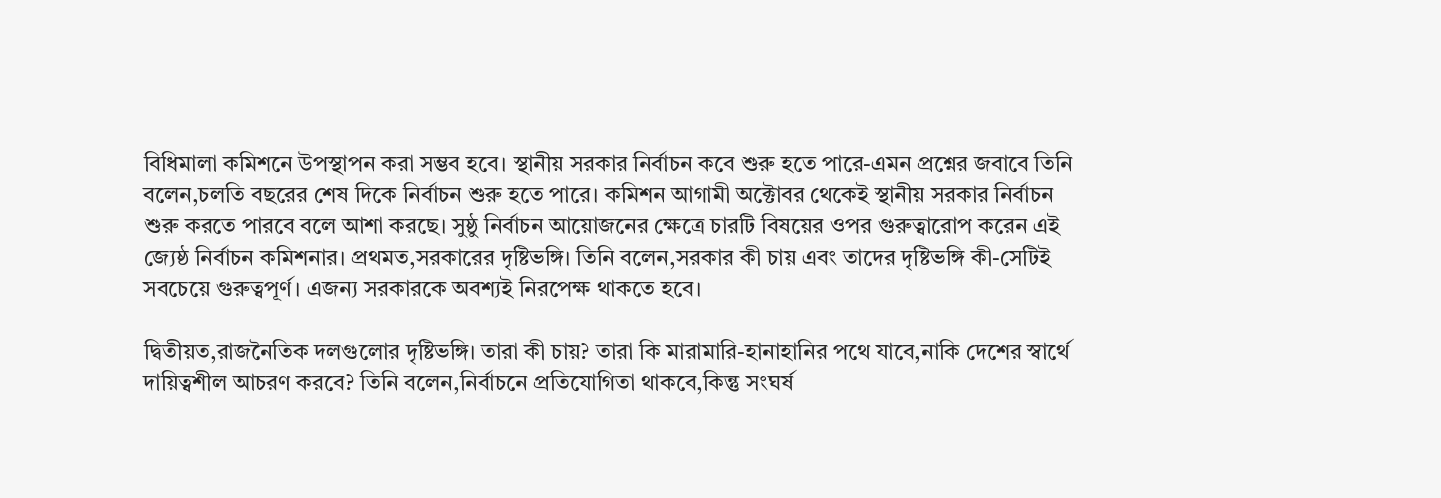বিধিমালা কমিশনে উপস্থাপন করা সম্ভব হবে। স্থানীয় সরকার নির্বাচন কবে শুরু হতে পারে-এমন প্রশ্নের জবাবে তিনি বলেন,চলতি বছরের শেষ দিকে নির্বাচন শুরু হতে পারে। কমিশন আগামী অক্টোবর থেকেই স্থানীয় সরকার নির্বাচন শুরু করতে পারবে বলে আশা করছে। সুষ্ঠু নির্বাচন আয়োজনের ক্ষেত্রে চারটি বিষয়ের ওপর গুরুত্বারোপ করেন এই জ্যেষ্ঠ নির্বাচন কমিশনার। প্রথমত,সরকারের দৃষ্টিভঙ্গি। তিনি বলেন,সরকার কী চায় এবং তাদের দৃষ্টিভঙ্গি কী-সেটিই সবচেয়ে গুরুত্বপূর্ণ। এজন্য সরকারকে অবশ্যই নিরপেক্ষ থাকতে হবে।

দ্বিতীয়ত,রাজনৈতিক দলগুলোর দৃষ্টিভঙ্গি। তারা কী চায়? তারা কি মারামারি-হানাহানির পথে যাবে,নাকি দেশের স্বার্থে দায়িত্বশীল আচরণ করবে? তিনি বলেন,নির্বাচনে প্রতিযোগিতা থাকবে,কিন্তু সংঘর্ষ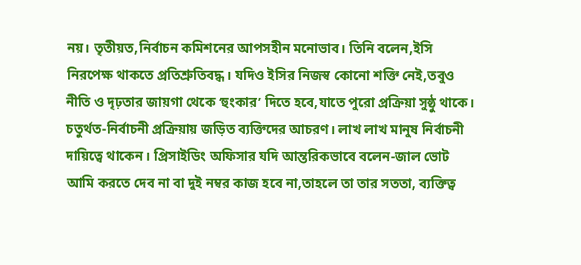নয়। তৃতীয়ত,নির্বাচন কমিশনের আপসহীন মনোভাব। তিনি বলেন,ইসি নিরপেক্ষ থাকতে প্রতিশ্রুতিবদ্ধ। যদিও ইসির নিজস্ব কোনো শক্তি নেই,তবুও নীতি ও দৃঢ়তার জায়গা থেকে ‘হুংকার’ দিতে হবে,যাতে পুরো প্রক্রিয়া সুষ্ঠু থাকে। চতুর্থত-নির্বাচনী প্রক্রিয়ায় জড়িত ব্যক্তিদের আচরণ। লাখ লাখ মানুষ নির্বাচনী দায়িত্বে থাকেন। প্রিসাইডিং অফিসার যদি আন্তরিকভাবে বলেন-জাল ভোট আমি করতে দেব না বা দুই নম্বর কাজ হবে না,তাহলে তা তার সততা, ব্যক্তিত্ব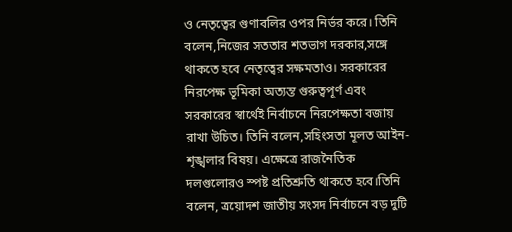ও নেতৃত্বের গুণাবলির ওপর নির্ভর করে। তিনি বলেন,নিজের সততার শতভাগ দরকার,সঙ্গে থাকতে হবে নেতৃত্বের সক্ষমতাও। সরকারের নিরপেক্ষ ভূমিকা অত্যন্ত গুরুত্বপূর্ণ এবং সরকারের স্বার্থেই নির্বাচনে নিরপেক্ষতা বজায় রাখা উচিত। তিনি বলেন,সহিংসতা মূলত আইন-শৃঙ্খলার বিষয়। এক্ষেত্রে রাজনৈতিক দলগুলোরও স্পষ্ট প্রতিশ্রুতি থাকতে হবে।তিনি বলেন, ত্রয়োদশ জাতীয় সংসদ নির্বাচনে বড় দুটি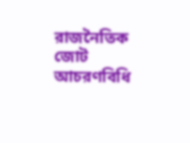রাজনৈতিক জোট আচরণবিধি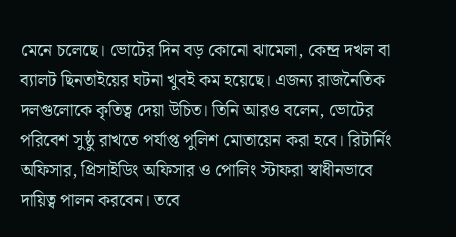মেনে চলেছে। ভোটের দিন বড় কোনো ঝামেলা, কেন্দ্র দখল বা ব্যালট ছিনতাইয়ের ঘটনা খুবই কম হয়েছে। এজন্য রাজনৈতিক দলগুলোকে কৃতিত্ব দেয়া উচিত। তিনি আরও বলেন, ভোটের পরিবেশ সুষ্ঠু রাখতে পর্যাপ্ত পুলিশ মোতায়েন করা হবে। রিটার্নিং অফিসার, প্রিসাইডিং অফিসার ও পোলিং স্টাফরা স্বাধীনভাবে দায়িত্ব পালন করবেন। তবে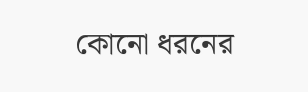কোনো ধরনের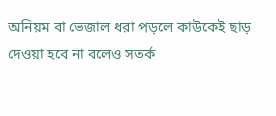অনিয়ম বা ভেজাল ধরা পড়লে কাউকেই ছাড় দেওয়া হবে না বলেও সতর্ক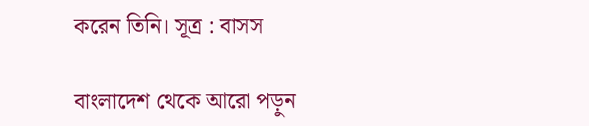করেন তিনি। সূত্র : বাসস

বাংলাদেশ থেকে আরো পড়ুন